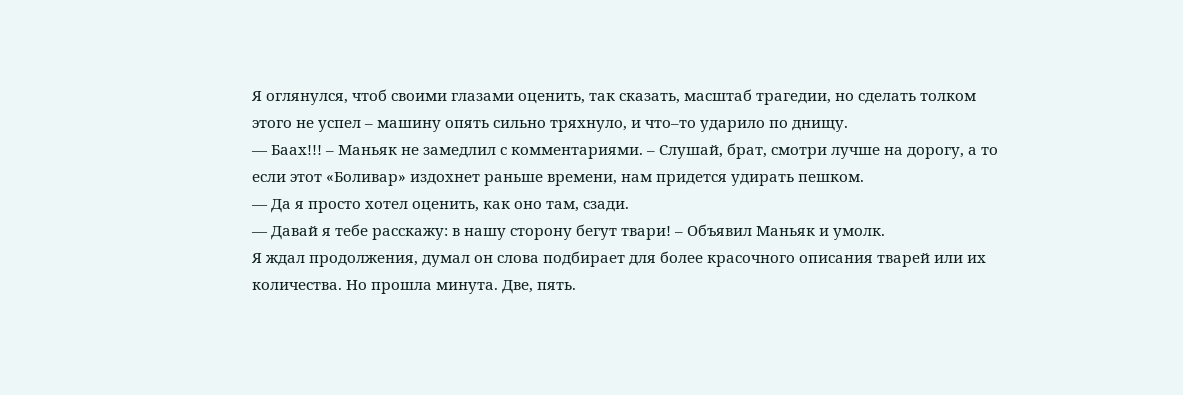Я оглянулся, чтоб своими глазами оценить, так сказать, масштаб трагедии, но сделать толком этого не успел – машину опять сильно тряхнуло, и что–то ударило по днищу.
— Баах!!! – Маньяк не замедлил с комментариями. – Слушай, брат, смотри лучше на дорогу, а то если этот «Боливар» издохнет раньше времени, нам придется удирать пешком.
— Да я просто хотел оценить, как оно там, сзади.
— Давай я тебе расскажу: в нашу сторону бегут твари! – Объявил Маньяк и умолк.
Я ждал продолжения, думал он слова подбирает для более красочного описания тварей или их количества. Но прошла минута. Две, пять.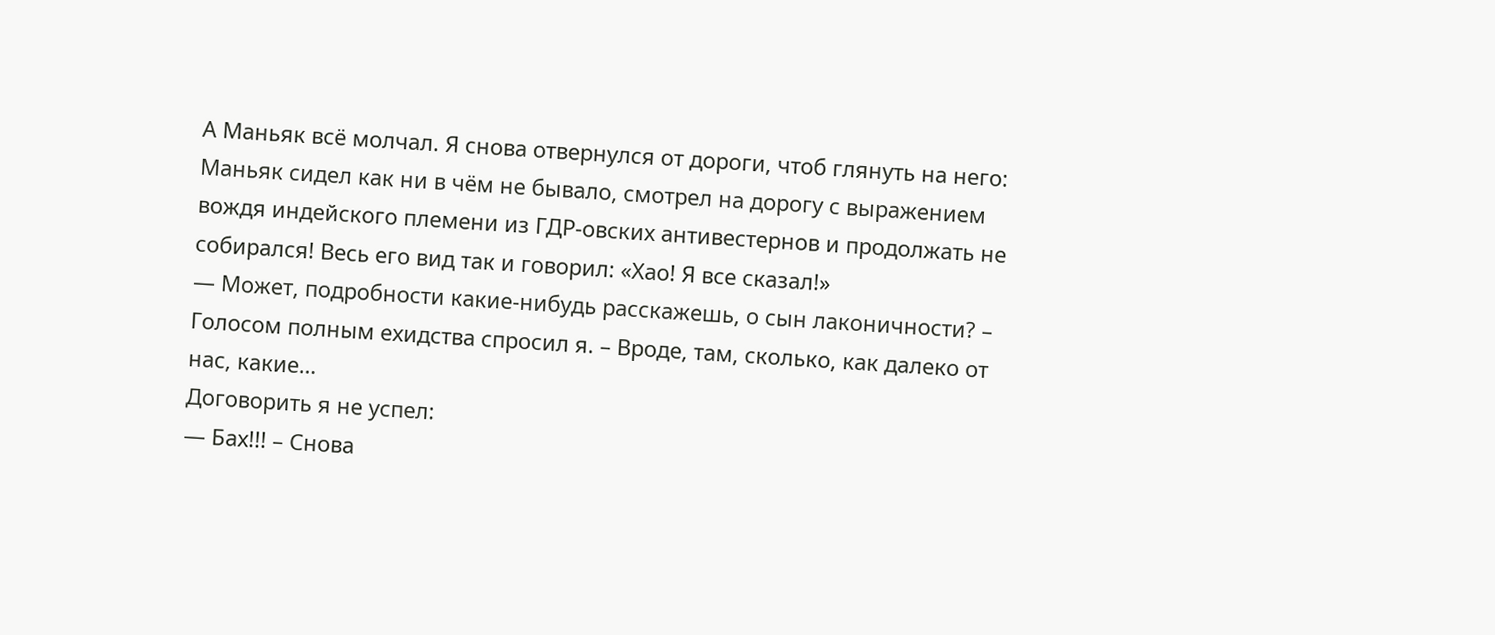А Маньяк всё молчал. Я снова отвернулся от дороги, чтоб глянуть на него: Маньяк сидел как ни в чём не бывало, смотрел на дорогу с выражением вождя индейского племени из ГДР-овских антивестернов и продолжать не собирался! Весь его вид так и говорил: «Хао! Я все сказал!»
— Может, подробности какие-нибудь расскажешь, о сын лаконичности? – Голосом полным ехидства спросил я. – Вроде, там, сколько, как далеко от нас, какие…
Договорить я не успел:
— Бах!!! – Снова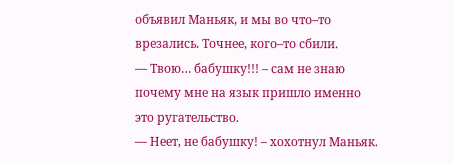объявил Маньяк, и мы во что–то врезались. Точнее, кого–то сбили.
— Твою… бабушку!!! – сам не знаю почему мне на язык пришло именно это ругательство.
— Неет, не бабушку! – хохотнул Маньяк.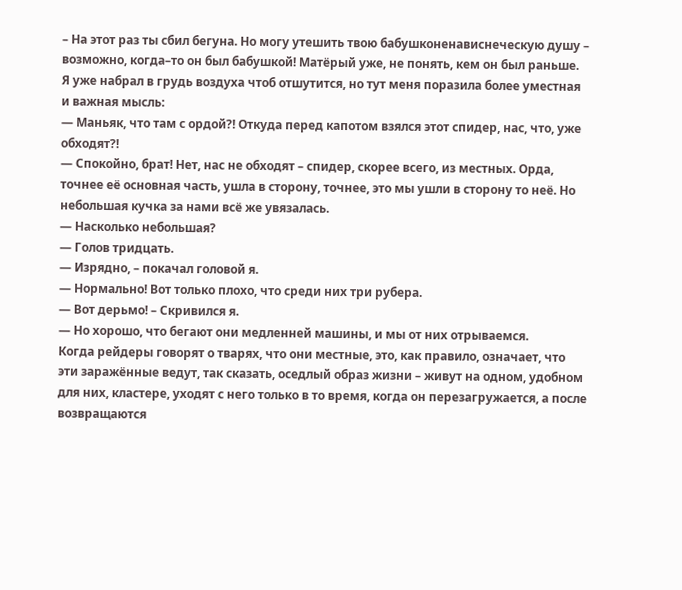– На этот раз ты сбил бегуна. Но могу утешить твою бабушконенависнеческую душу – возможно, когда–то он был бабушкой! Матёрый уже, не понять, кем он был раньше.
Я уже набрал в грудь воздуха чтоб отшутится, но тут меня поразила более уместная и важная мысль:
— Маньяк, что там с ордой?! Откуда перед капотом взялся этот спидер, нас, что, уже обходят?!
— Спокойно, брат! Нет, нас не обходят – спидер, скорее всего, из местных. Орда, точнее её основная часть, ушла в сторону, точнее, это мы ушли в сторону то неё. Но небольшая кучка за нами всё же увязалась.
— Насколько небольшая?
— Голов тридцать.
— Изрядно, – покачал головой я.
— Нормально! Вот только плохо, что среди них три рубера.
— Вот дерьмо! – Скривился я.
— Но хорошо, что бегают они медленней машины, и мы от них отрываемся.
Когда рейдеры говорят о тварях, что они местные, это, как правило, означает, что эти заражённые ведут, так сказать, оседлый образ жизни – живут на одном, удобном для них, кластере, уходят с него только в то время, когда он перезагружается, а после возвращаются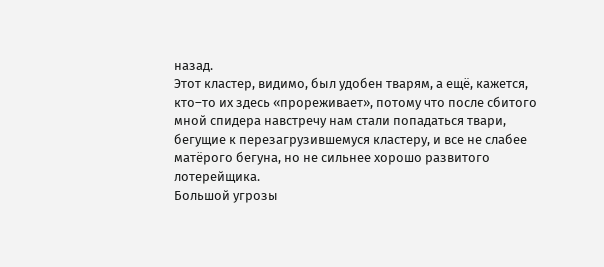назад.
Этот кластер, видимо, был удобен тварям, а ещё, кажется, кто–то их здесь «прореживает», потому что после сбитого мной спидера навстречу нам стали попадаться твари, бегущие к перезагрузившемуся кластеру, и все не слабее матёрого бегуна, но не сильнее хорошо развитого лотерейщика.
Большой угрозы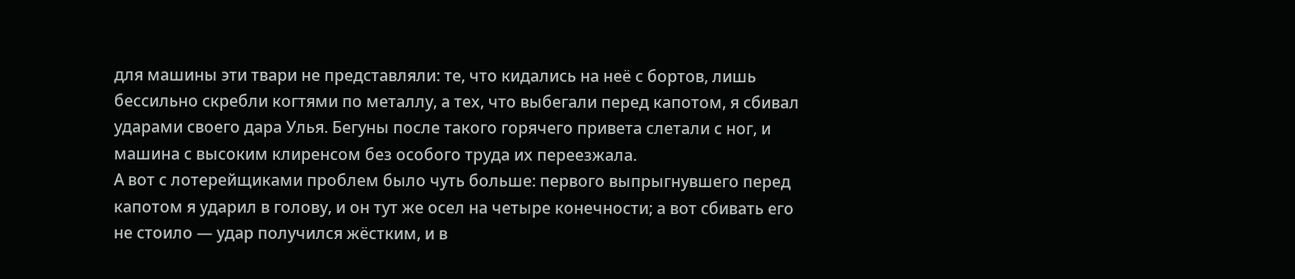для машины эти твари не представляли: те, что кидались на неё с бортов, лишь бессильно скребли когтями по металлу, а тех, что выбегали перед капотом, я сбивал ударами своего дара Улья. Бегуны после такого горячего привета слетали с ног, и машина с высоким клиренсом без особого труда их переезжала.
А вот с лотерейщиками проблем было чуть больше: первого выпрыгнувшего перед капотом я ударил в голову, и он тут же осел на четыре конечности; а вот сбивать его не стоило — удар получился жёстким, и в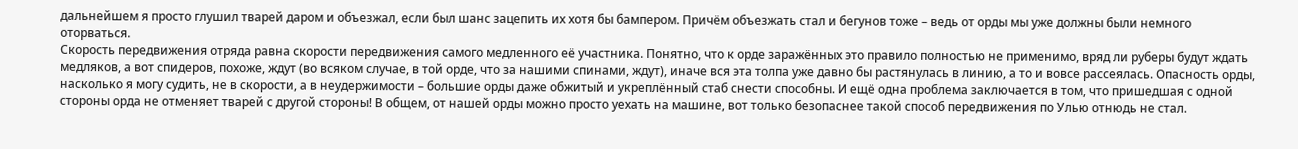дальнейшем я просто глушил тварей даром и объезжал, если был шанс зацепить их хотя бы бампером. Причём объезжать стал и бегунов тоже – ведь от орды мы уже должны были немного оторваться.
Скорость передвижения отряда равна скорости передвижения самого медленного её участника. Понятно, что к орде заражённых это правило полностью не применимо, вряд ли руберы будут ждать медляков, а вот спидеров, похоже, ждут (во всяком случае, в той орде, что за нашими спинами, ждут), иначе вся эта толпа уже давно бы растянулась в линию, а то и вовсе рассеялась. Опасность орды, насколько я могу судить, не в скорости, а в неудержимости – большие орды даже обжитый и укреплённый стаб снести способны. И ещё одна проблема заключается в том, что пришедшая с одной стороны орда не отменяет тварей с другой стороны! В общем, от нашей орды можно просто уехать на машине, вот только безопаснее такой способ передвижения по Улью отнюдь не стал.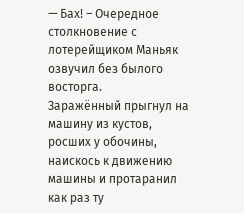— Бах! – Очередное столкновение с лотерейщиком Маньяк озвучил без былого восторга.
Заражённый прыгнул на машину из кустов, росших у обочины, наискось к движению машины и протаранил как раз ту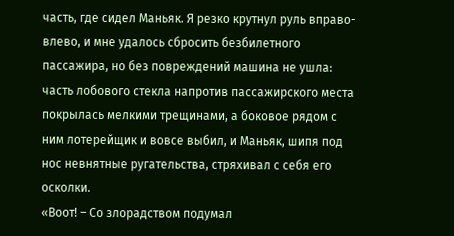часть, где сидел Маньяк. Я резко крутнул руль вправо-влево, и мне удалось сбросить безбилетного пассажира, но без повреждений машина не ушла: часть лобового стекла напротив пассажирского места покрылась мелкими трещинами, а боковое рядом с ним лотерейщик и вовсе выбил, и Маньяк, шипя под нос невнятные ругательства, стряхивал с себя его осколки.
«Воот! – Со злорадством подумал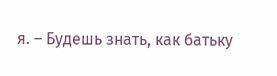я. – Будешь знать, как батьку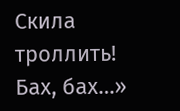Скила троллить! Бах, бах…»